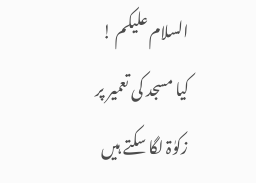السلام علیکم !
کیا مسجد کی تعمیر پر زکوٰۃ لگا سکتے ہیں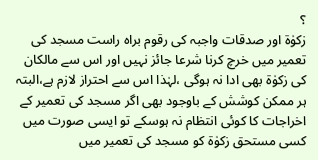؟
زکوٰۃ اور صدقات واجبہ کی رقوم براہ راست مسجد کی تعمیر میں خرچ کرنا شرعا جائز نہیں اور اس سے مالکان کی زکوٰۃ بھی ادا نہ ہوگی ،لہٰذا اس سے احتراز لازم ہے،البتہ ہر ممکن کوشش کے باوجود بھی اگر مسجد کی تعمیر کے اخراجات کا کوئی انتظام نہ ہوسکے تو ایسی صورت میں کسی مستحق زکوٰۃ کو مسجد کی تعمیر میں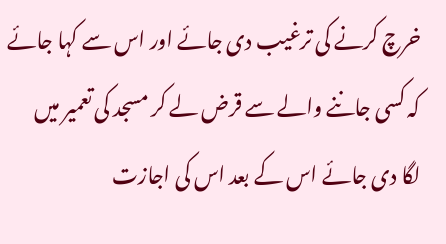خرچ کرنے کی ترغیب دی جائے اور اس سے کہا جائے کہ کسی جاننے والے سے قرض لے کر مسجد کی تعمیر میں لگا دی جائے اس کے بعد اس کی اجازت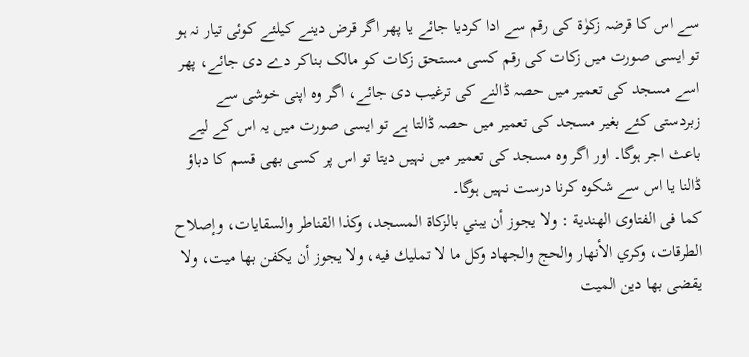سے اس کا قرضہ زکوٰۃ کی رقم سے ادا کردیا جائے یا پھر اگر قرض دینے کیلئے کوئی تیار نہ ہو تو ایسی صورت میں زکات کی رقم کسی مستحق زکات کو مالک بناکر دے دی جائے، پھر اسے مسجد کی تعمیر میں حصہ ڈالنے کی ترغیب دی جائے، اگر وہ اپنی خوشی سے زبردستی کئے بغیر مسجد کی تعمیر میں حصہ ڈالتا ہے تو ایسی صورت میں یہ اس کے لیے باعث اجر ہوگا۔ اور اگر وہ مسجد کی تعمیر میں نہیں دیتا تو اس پر کسی بھی قسم کا دباؤ ڈالنا یا اس سے شکوہ کرنا درست نہیں ہوگا۔
کما فی الفتاوى الهندية : ولا يجوز أن يبني بالزكاة المسجد، وكذا القناطر والسقايات، وإصلاح الطرقات، وكري الأنهار والحج والجهاد وكل ما لا تمليك فيه، ولا يجوز أن يكفن بها ميت، ولا يقضى بها دين الميت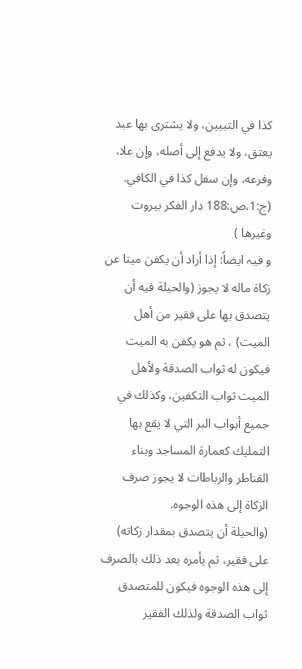كذا في التبيين، ولا يشترى بها عبد يعتق، ولا يدفع إلى أصله، وإن علا، وفرعه، وإن سفل كذا في الكافي. (ج:1،ص:188 دار الفكر بيروت وغيرها )
و فیہ ایضاً: إذا أراد أن يكفن ميتا عن زكاة ماله لا يجوز (والحيلة فيه أن يتصدق بها على فقير من أهل الميت) ، ثم هو يكفن به الميت فيكون له ثواب الصدقة ولأهل الميت ثواب التكفين، وكذلك في جميع أبواب البر التي لا يقع بها التمليك كعمارة المساجد وبناء القناطر والرباطات لا يجوز صرف الزكاة إلى هذه الوجوه.
(والحيلة أن يتصدق بمقدار زكاته) على فقير، ثم يأمره بعد ذلك بالصرف إلى هذه الوجوه فيكون للمتصدق ثواب الصدقة ولذلك الفقير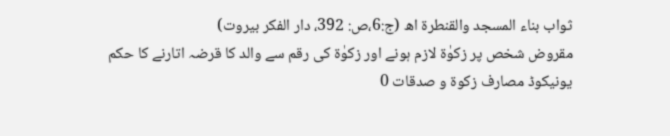ثواب بناء المسجد والقنطرة اھ (ج:6،ص: 392، دار الفكر بيروت)
مقروض شخص پر زکوٰۃ لازم ہونے اور زکوٰۃ کی رقم سے والد کا قرضہ اتارنے کا حکم
یونیکوڈ مصارف زکوۃ و صدقات 0